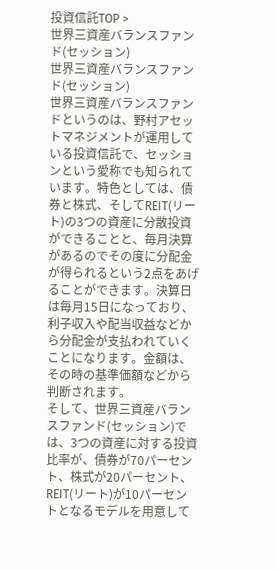投資信託TOP >
世界三資産バランスファンド(セッション)
世界三資産バランスファンド(セッション)
世界三資産バランスファンドというのは、野村アセットマネジメントが運用している投資信託で、セッションという愛称でも知られています。特色としては、債券と株式、そしてREIT(リート)の3つの資産に分散投資ができることと、毎月決算があるのでその度に分配金が得られるという2点をあげることができます。決算日は毎月15日になっており、利子収入や配当収益などから分配金が支払われていくことになります。金額は、その時の基準価額などから判断されます。
そして、世界三資産バランスファンド(セッション)では、3つの資産に対する投資比率が、債券が70パーセント、株式が20パーセント、REIT(リート)が10パーセントとなるモデルを用意して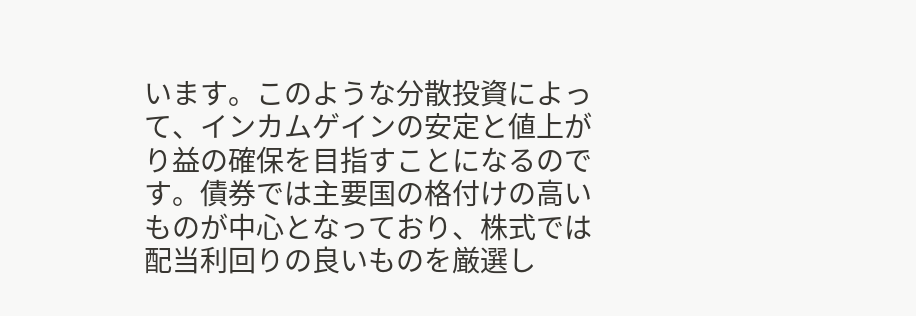います。このような分散投資によって、インカムゲインの安定と値上がり益の確保を目指すことになるのです。債券では主要国の格付けの高いものが中心となっており、株式では配当利回りの良いものを厳選し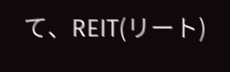て、REIT(リート)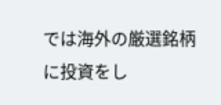では海外の厳選銘柄に投資をし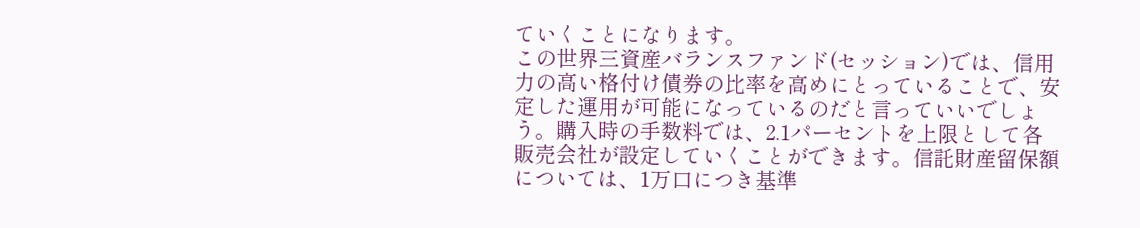ていくことになります。
この世界三資産バランスファンド(セッション)では、信用力の高い格付け債券の比率を高めにとっていることで、安定した運用が可能になっているのだと言っていいでしょう。購入時の手数料では、2.1パーセントを上限として各販売会社が設定していくことができます。信託財産留保額については、1万口につき基準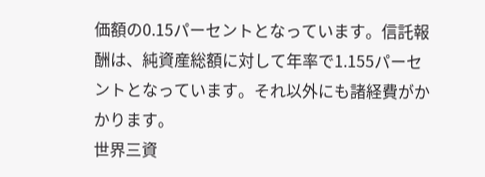価額の0.15パーセントとなっています。信託報酬は、純資産総額に対して年率で1.155パーセントとなっています。それ以外にも諸経費がかかります。
世界三資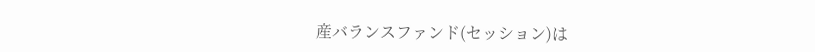産バランスファンド(セッション)は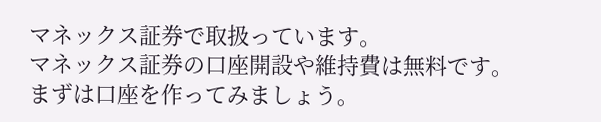マネックス証券で取扱っています。
マネックス証券の口座開設や維持費は無料です。まずは口座を作ってみましょう。